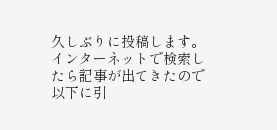久しぶりに投稿します。
インターネットで検索したら記事が出てきたので以下に引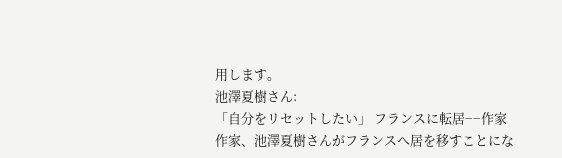用します。
池澤夏樹さん:
「自分をリセットしたい」 フランスに転居−−作家
作家、池澤夏樹さんがフランスへ居を移すことにな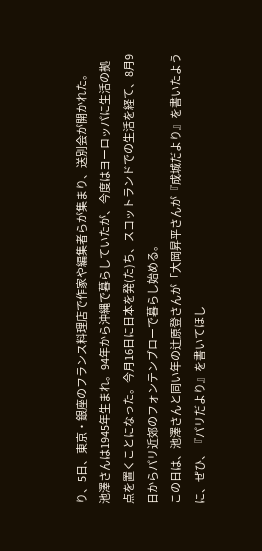り、5日、東京・銀座のフランス料理店で作家や編集者らが集まり、送別会が開かれた。
池澤さんは1945年生まれ。94年から沖縄で暮らしていたが、今度はヨーロッパに生活の拠点を置くことになった。今月16日に日本を発(た)ち、スコットランドでの生活を経て、8月9日からパリ近郊のフォンテンブローで暮らし始める。
この日は、池澤さんと同い年の辻原登さんが「大岡昇平さんが『成城だより』を書いたように、ぜひ、『パリだより』を書いてほし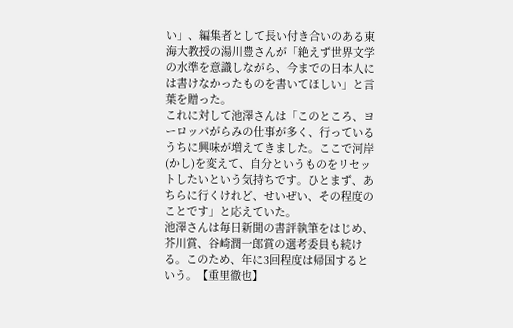い」、編集者として長い付き合いのある東海大教授の湯川豊さんが「絶えず世界文学の水準を意識しながら、今までの日本人には書けなかったものを書いてほしい」と言葉を贈った。
これに対して池澤さんは「このところ、ヨーロッパがらみの仕事が多く、行っているうちに興味が増えてきました。ここで河岸(かし)を変えて、自分というものをリセットしたいという気持ちです。ひとまず、あちらに行くけれど、せいぜい、その程度のことです」と応えていた。
池澤さんは毎日新聞の書評執筆をはじめ、芥川賞、谷崎潤一郎賞の選考委員も続ける。このため、年に3回程度は帰国するという。【重里徹也】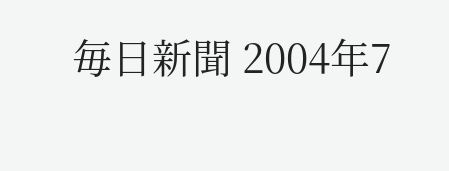毎日新聞 2004年7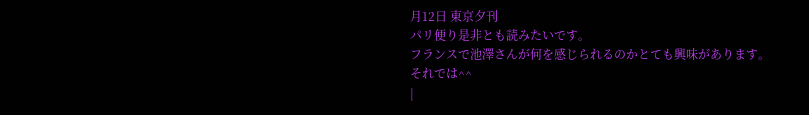月12日 東京夕刊
パリ便り是非とも読みたいです。
フランスで池澤さんが何を感じられるのかとても興味があります。
それでは^^
|